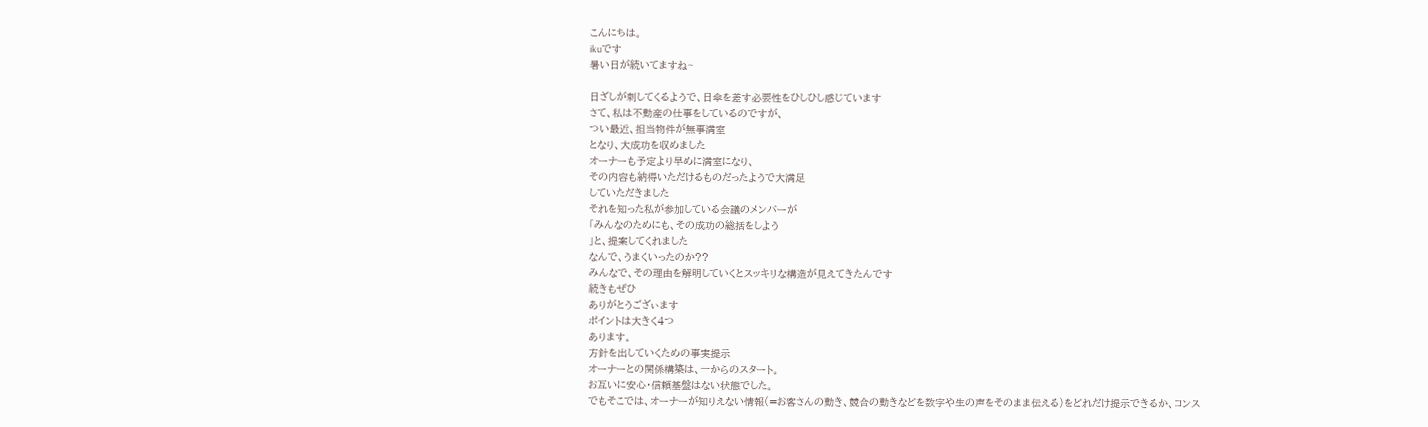こんにちは。
ikuです
暑い日が続いてますね~

日ざしが刺してくるようで、日傘を差す必要性をひしひし感じています
さて、私は不動産の仕事をしているのですが、
つい最近、担当物件が無事満室
となり、大成功を収めました
オーナーも予定より早めに満室になり、
その内容も納得いただけるものだったようで大満足
していただきました
それを知った私が参加している会議のメンバーが
「みんなのためにも、その成功の総括をしよう
」と、提案してくれました
なんで、うまくいったのか??
みんなで、その理由を解明していくとスッキリな構造が見えてきたんです
続きもぜひ
ありがとうござぃます
ポイントは大きく4つ
あります。
方針を出していくための事実提示
オーナーとの関係構築は、一からのスタート。
お互いに安心・信頼基盤はない状態でした。
でもそこでは、オーナーが知りえない情報(=お客さんの動き、競合の動きなどを数字や生の声をそのまま伝える)をどれだけ提示できるか、コンス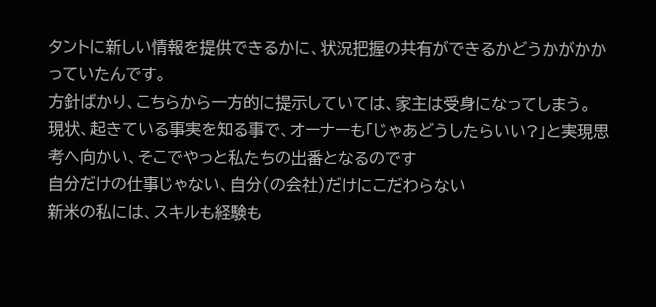タントに新しい情報を提供できるかに、状況把握の共有ができるかどうかがかかっていたんです。
方針ばかり、こちらから一方的に提示していては、家主は受身になってしまう。
現状、起きている事実を知る事で、オーナーも「じゃあどうしたらいい?」と実現思考へ向かい、そこでやっと私たちの出番となるのです
自分だけの仕事じゃない、自分(の会社)だけにこだわらない
新米の私には、スキルも経験も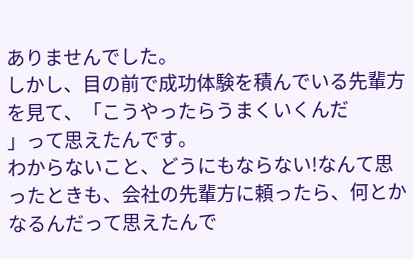ありませんでした。
しかし、目の前で成功体験を積んでいる先輩方を見て、「こうやったらうまくいくんだ
」って思えたんです。
わからないこと、どうにもならない!なんて思ったときも、会社の先輩方に頼ったら、何とかなるんだって思えたんで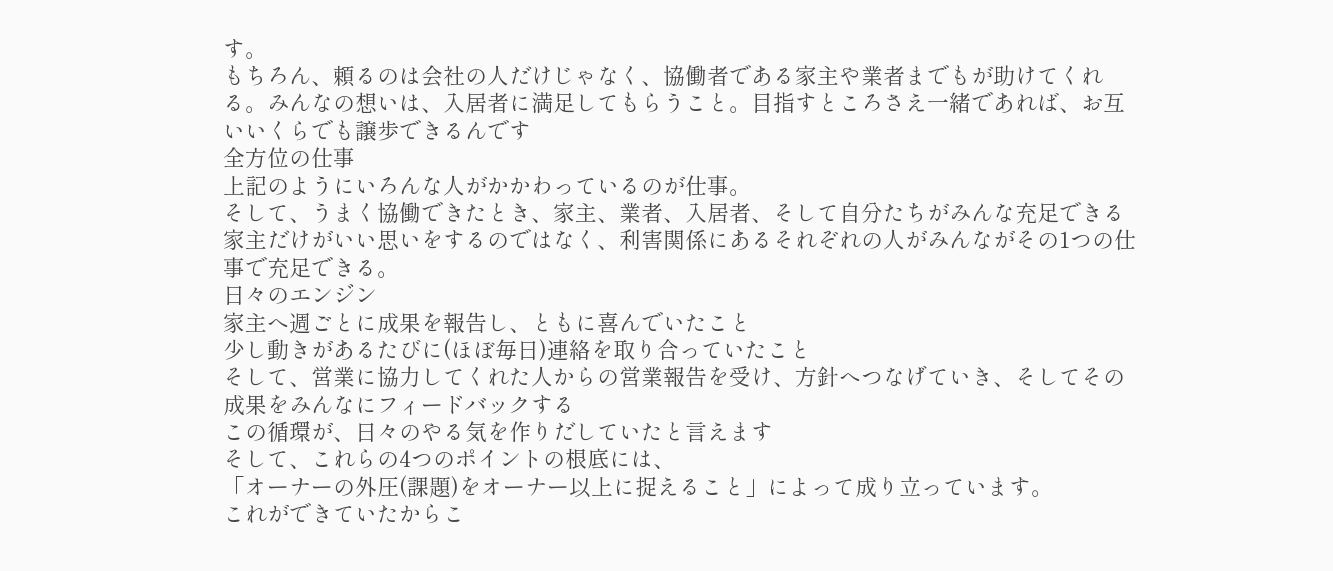す。
もちろん、頼るのは会社の人だけじゃなく、協働者である家主や業者までもが助けてくれる。みんなの想いは、入居者に満足してもらうこと。目指すところさえ一緒であれば、お互いいくらでも譲歩できるんです
全方位の仕事
上記のようにいろんな人がかかわっているのが仕事。
そして、うまく協働できたとき、家主、業者、入居者、そして自分たちがみんな充足できる
家主だけがいい思いをするのではなく、利害関係にあるそれぞれの人がみんながその1つの仕事で充足できる。
日々のエンジン
家主へ週ごとに成果を報告し、ともに喜んでいたこと
少し動きがあるたびに(ほぼ毎日)連絡を取り合っていたこと
そして、営業に協力してくれた人からの営業報告を受け、方針へつなげていき、そしてその成果をみんなにフィードバックする
この循環が、日々のやる気を作りだしていたと言えます
そして、これらの4つのポイントの根底には、
「オーナーの外圧(課題)をオーナー以上に捉えること」によって成り立っています。
これができていたからこ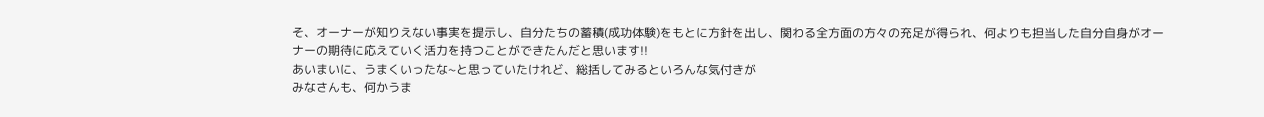そ、オーナーが知りえない事実を提示し、自分たちの蓄積(成功体験)をもとに方針を出し、関わる全方面の方々の充足が得られ、何よりも担当した自分自身がオーナーの期待に応えていく活力を持つことができたんだと思います!!
あいまいに、うまくいったな~と思っていたけれど、総括してみるといろんな気付きが
みなさんも、何かうま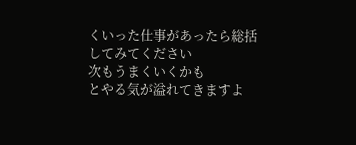くいった仕事があったら総括してみてください
次もうまくいくかも
とやる気が溢れてきますよ